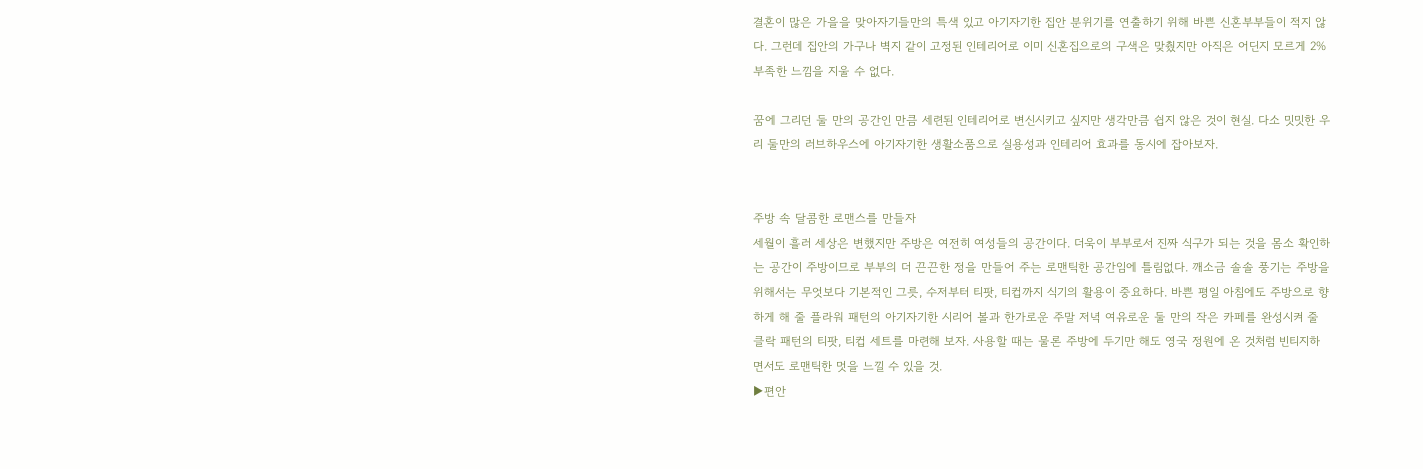결혼이 많은 가을을 맞아자기들만의 특색 있고 아기자기한 집안 분위기를 연출하기 위해 바쁜 신혼부부들이 적지 않다. 그런데 집안의 가구나 벽지 같이 고정된 인테리어로 이미 신혼집으로의 구색은 맞췄지만 아직은 어딘지 모르게 2% 부족한 느낌을 지울 수 없다.

꿈에 그리던 둘 만의 공간인 만큼 세련된 인테리어로 변신시키고 싶지만 생각만큼 쉽지 않은 것이 현실. 다소 밋밋한 우리 둘만의 러브하우스에 아기자기한 생활소품으로 실용성과 인테리어 효과를 동시에 잡아보자.


주방 속 달콤한 로맨스를 만들자
세월이 흘러 세상은 변했지만 주방은 여전히 여성들의 공간이다. 더욱이 부부로서 진짜 식구가 되는 것을 몸소 확인하는 공간이 주방이므로 부부의 더 끈끈한 정을 만들어 주는 로맨틱한 공간임에 틀림없다. 깨소금 솔솔 풍기는 주방을 위해서는 무엇보다 기본적인 그릇, 수저부터 티팟, 티컵까지 식기의 활용이 중요하다. 바쁜 평일 아침에도 주방으로 향하게 해 줄 플라워 패턴의 아기자기한 시리어 볼과 한가로운 주말 저녁 여유로운 둘 만의 작은 카페를 완성시켜 줄 클락 패턴의 티팟, 티컵 세트를 마련해 보자. 사용할 때는 물론 주방에 두기만 해도 영국 정원에 온 것처럼 빈티지하면서도 로맨틱한 멋을 느낄 수 있을 것.
▶편안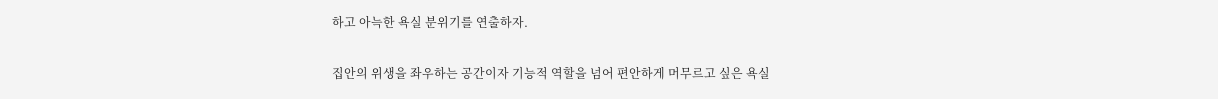하고 아늑한 욕실 분위기를 연출하자.

집안의 위생을 좌우하는 공간이자 기능적 역할을 넘어 편안하게 머무르고 싶은 욕실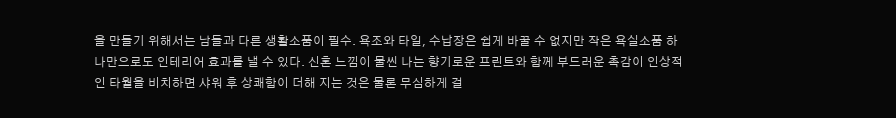을 만들기 위해서는 남들과 다른 생활소품이 필수. 욕조와 타일, 수납장은 쉽게 바꿀 수 없지만 작은 욕실소품 하나만으로도 인테리어 효과를 낼 수 있다. 신혼 느낌이 물씬 나는 향기로운 프린트와 함께 부드러운 촉감이 인상적인 타월을 비치하면 샤워 후 상쾌함이 더해 지는 것은 물론 무심하게 걸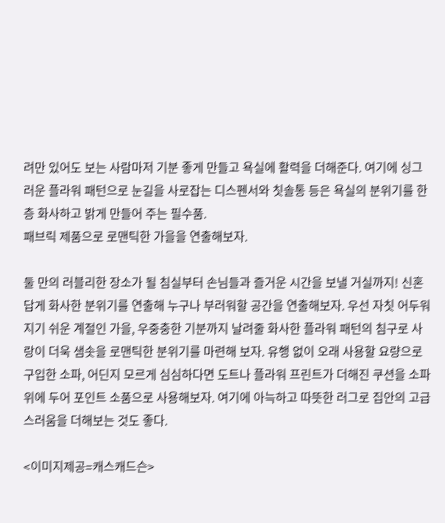려만 있어도 보는 사람마저 기분 좋게 만들고 욕실에 활력을 더해준다. 여기에 싱그러운 플라워 패턴으로 눈길을 사로잡는 디스펜서와 칫솔통 등은 욕실의 분위기를 한층 화사하고 밝게 만들어 주는 필수품.
패브릭 제품으로 로맨틱한 가을을 연출해보자.

둘 만의 러블리한 장소가 될 침실부터 손님들과 즐거운 시간을 보낼 거실까지! 신혼답게 화사한 분위기를 연출해 누구나 부러워할 공간을 연출해보자. 우선 자칫 어두워 지기 쉬운 계절인 가을, 우중충한 기분까지 날려줄 화사한 플라워 패턴의 침구로 사랑이 더욱 샘솟을 로맨틱한 분위기를 마련해 보자. 유행 없이 오래 사용할 요량으로 구입한 소파, 어딘지 모르게 심심하다면 도트나 플라워 프린트가 더해진 쿠션을 소파 위에 두어 포인트 소품으로 사용해보자. 여기에 아늑하고 따뜻한 러그로 집안의 고급스러움을 더해보는 것도 좋다.

<이미지제공=캐스캐드슨>